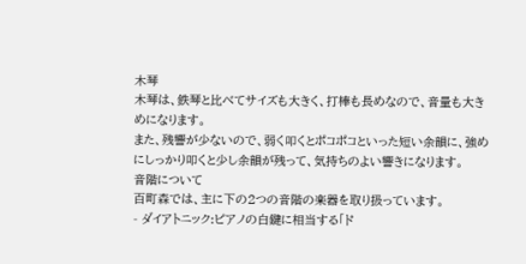木琴
木琴は、鉄琴と比べてサイズも大きく、打棒も長めなので、音量も大きめになります。
また、残響が少ないので、弱く叩くとポコポコといった短い余韻に、強めにしっかり叩くと少し余韻が残って、気持ちのよい響きになります。
音階について
百町森では、主に下の2つの音階の楽器を取り扱っています。
- ダイアトニック:ピアノの白鍵に相当する「ド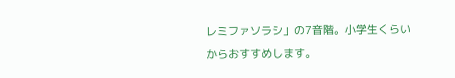レミファソラシ」の7音階。小学生くらいからおすすめします。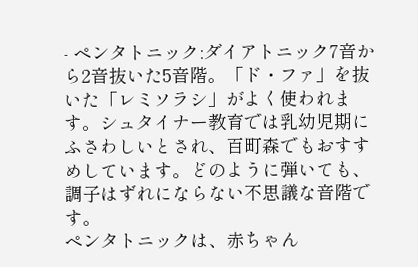- ペンタトニック:ダイアトニック7音から2音抜いた5音階。「ド・ファ」を抜いた「レミソラシ」がよく使われます。シュタイナー教育では乳幼児期にふさわしいとされ、百町森でもおすすめしています。どのように弾いても、調子はずれにならない不思議な音階です。
ペンタトニックは、赤ちゃん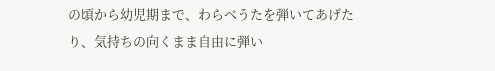の頃から幼児期まで、わらべうたを弾いてあげたり、気持ちの向くまま自由に弾い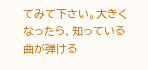てみて下さい。大きくなったら、知っている曲が弾ける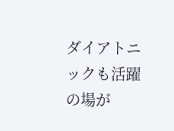ダイアトニックも活躍の場が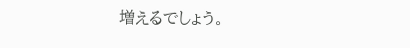増えるでしょう。